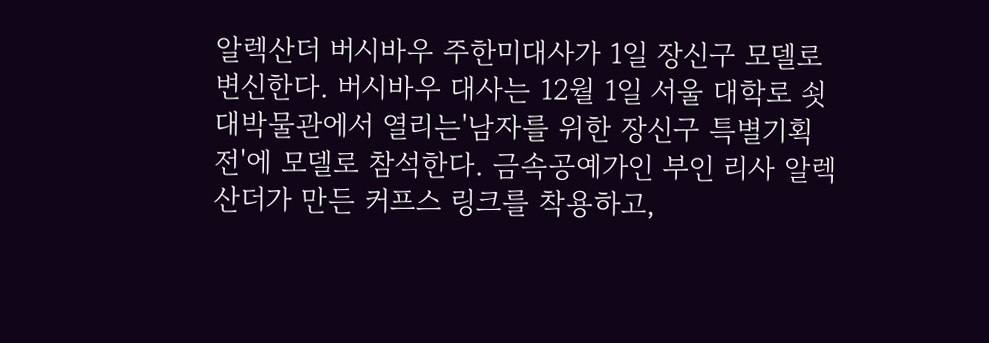알렉산더 버시바우 주한미대사가 1일 장신구 모델로 변신한다. 버시바우 대사는 12월 1일 서울 대학로 쇳대박물관에서 열리는'남자를 위한 장신구 특별기획전'에 모델로 참석한다. 금속공예가인 부인 리사 알렉산더가 만든 커프스 링크를 착용하고,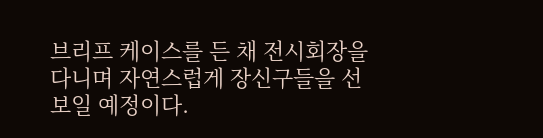브리프 케이스를 든 채 전시회장을 다니며 자연스럽게 장신구들을 선보일 예정이다.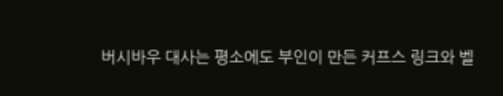버시바우 대사는 평소에도 부인이 만든 커프스 링크와 벨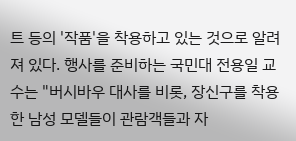트 등의 '작품'을 착용하고 있는 것으로 알려져 있다. 행사를 준비하는 국민대 전용일 교수는 "버시바우 대사를 비롯, 장신구를 착용한 남성 모델들이 관람객들과 자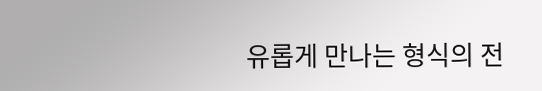유롭게 만나는 형식의 전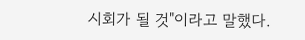시회가 될 것"이라고 말했다.